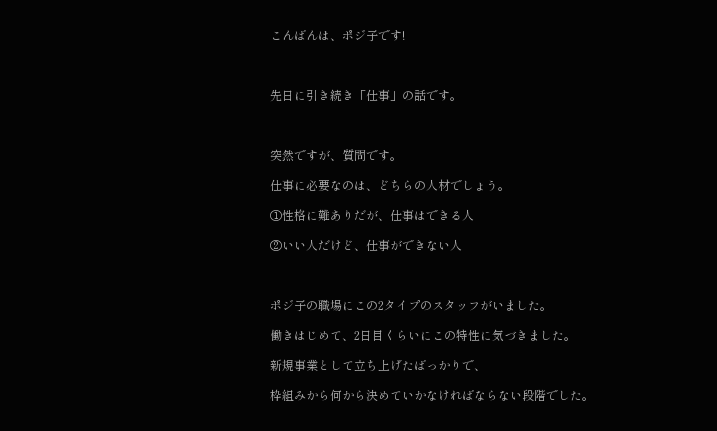こんばんは、ポジ子です!



先日に引き続き「仕事」の話です。



突然ですが、質問です。

仕事に必要なのは、どちらの人材でしょう。

①性格に難ありだが、仕事はできる人

②いい人だけど、仕事ができない人



ポジ子の職場にこの2タイプのスタッフがいました。

働きはじめて、2日目くらいにこの特性に気づきました。

新規事業として立ち上げたばっかりで、

枠組みから何から決めていかなければならない段階でした。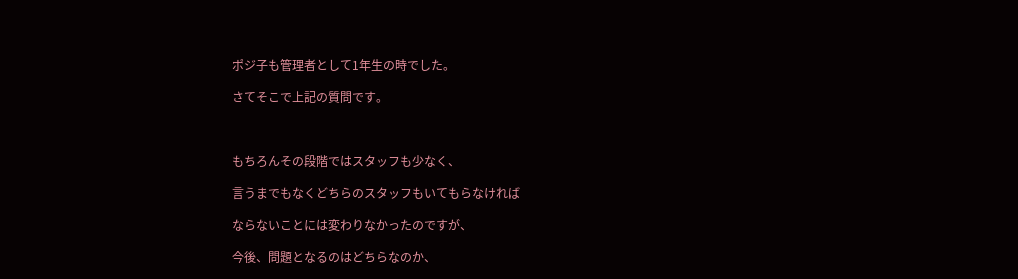ポジ子も管理者として1年生の時でした。

さてそこで上記の質問です。



もちろんその段階ではスタッフも少なく、

言うまでもなくどちらのスタッフもいてもらなければ

ならないことには変わりなかったのですが、

今後、問題となるのはどちらなのか、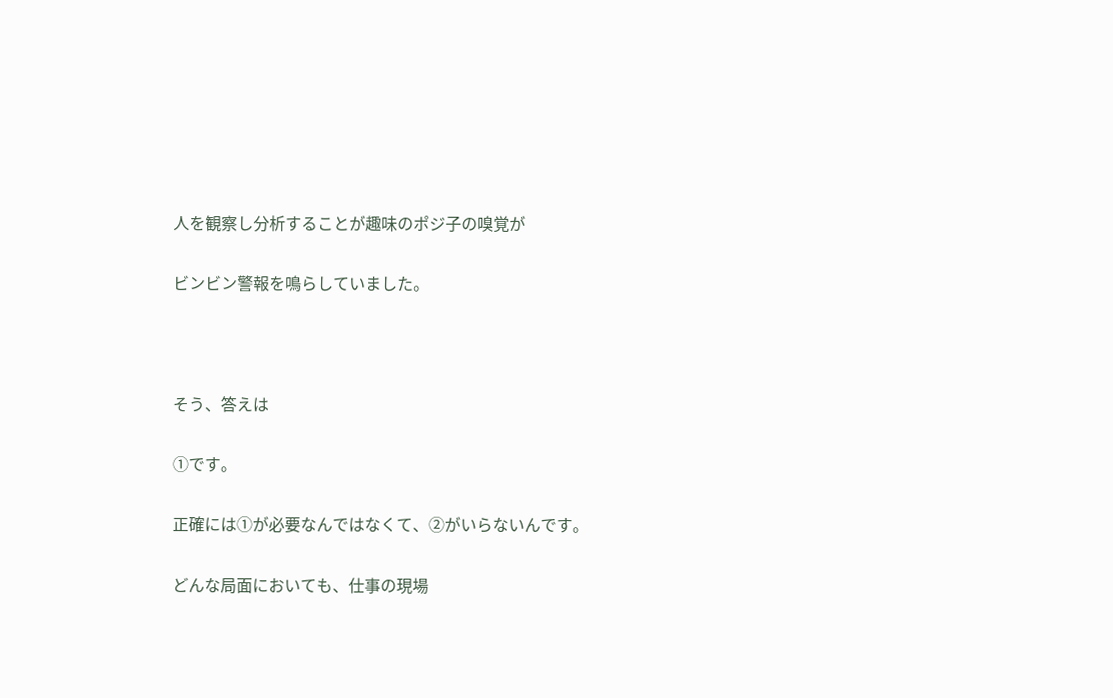人を観察し分析することが趣味のポジ子の嗅覚が

ビンビン警報を鳴らしていました。



そう、答えは

①です。

正確には①が必要なんではなくて、②がいらないんです。

どんな局面においても、仕事の現場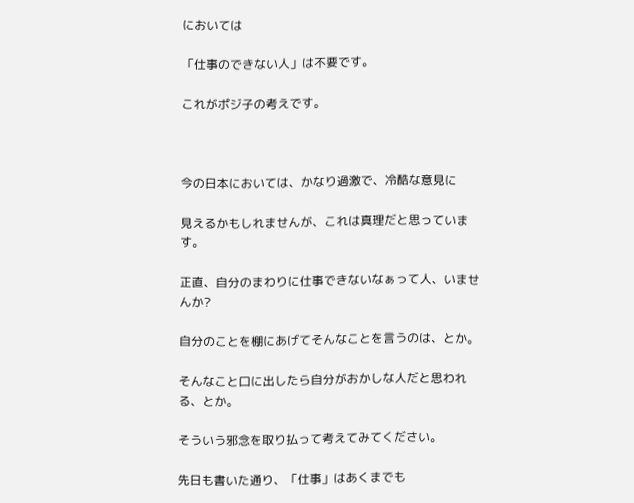においては

「仕事のできない人」は不要です。

これがポジ子の考えです。



今の日本においては、かなり過激で、冷酷な意見に

見えるかもしれませんが、これは真理だと思っています。

正直、自分のまわりに仕事できないなぁって人、いませんか?

自分のことを棚にあげてそんなことを言うのは、とか。

そんなこと口に出したら自分がおかしな人だと思われる、とか。

そういう邪念を取り払って考えてみてください。

先日も書いた通り、「仕事」はあくまでも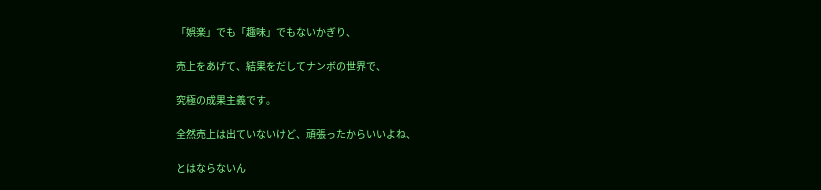「娯楽」でも「趣味」でもないかぎり、

売上をあげて、結果をだしてナンボの世界で、

究極の成果主義です。

全然売上は出ていないけど、頑張ったからいいよね、

とはならないん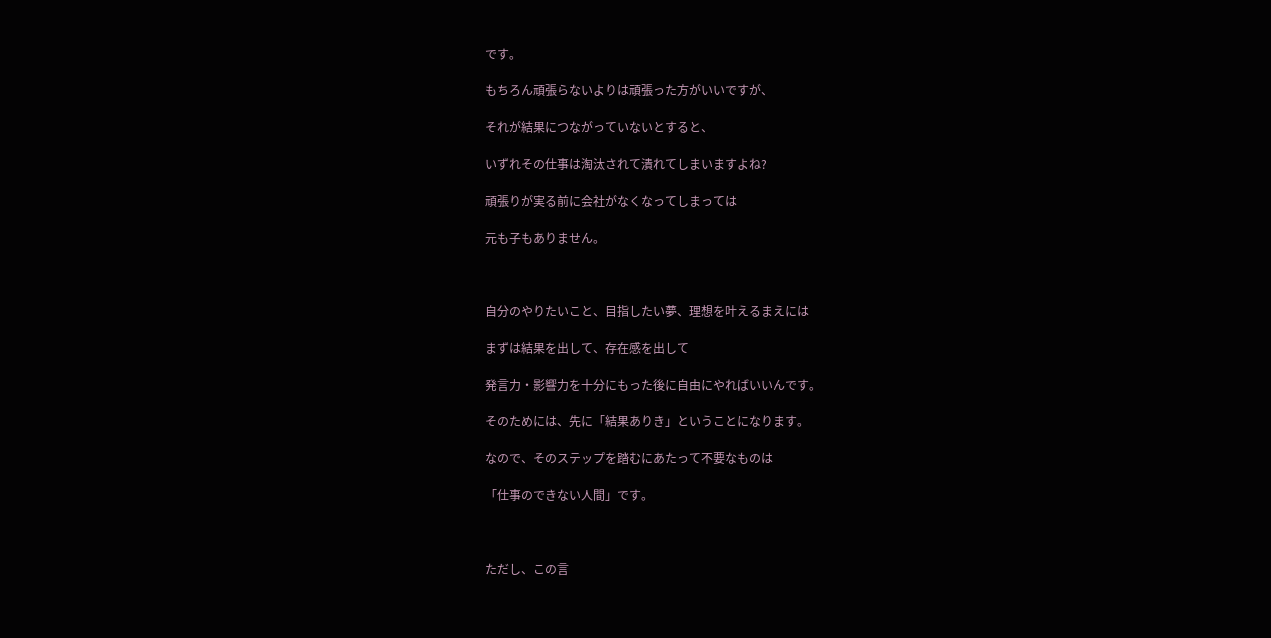です。

もちろん頑張らないよりは頑張った方がいいですが、

それが結果につながっていないとすると、

いずれその仕事は淘汰されて潰れてしまいますよね?

頑張りが実る前に会社がなくなってしまっては

元も子もありません。



自分のやりたいこと、目指したい夢、理想を叶えるまえには

まずは結果を出して、存在感を出して

発言力・影響力を十分にもった後に自由にやればいいんです。

そのためには、先に「結果ありき」ということになります。

なので、そのステップを踏むにあたって不要なものは

「仕事のできない人間」です。



ただし、この言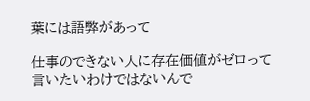葉には語弊があって

仕事のできない人に存在価値がゼロって言いたいわけではないんで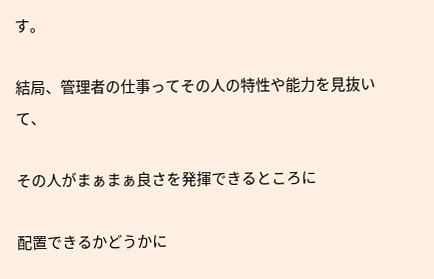す。

結局、管理者の仕事ってその人の特性や能力を見抜いて、

その人がまぁまぁ良さを発揮できるところに

配置できるかどうかに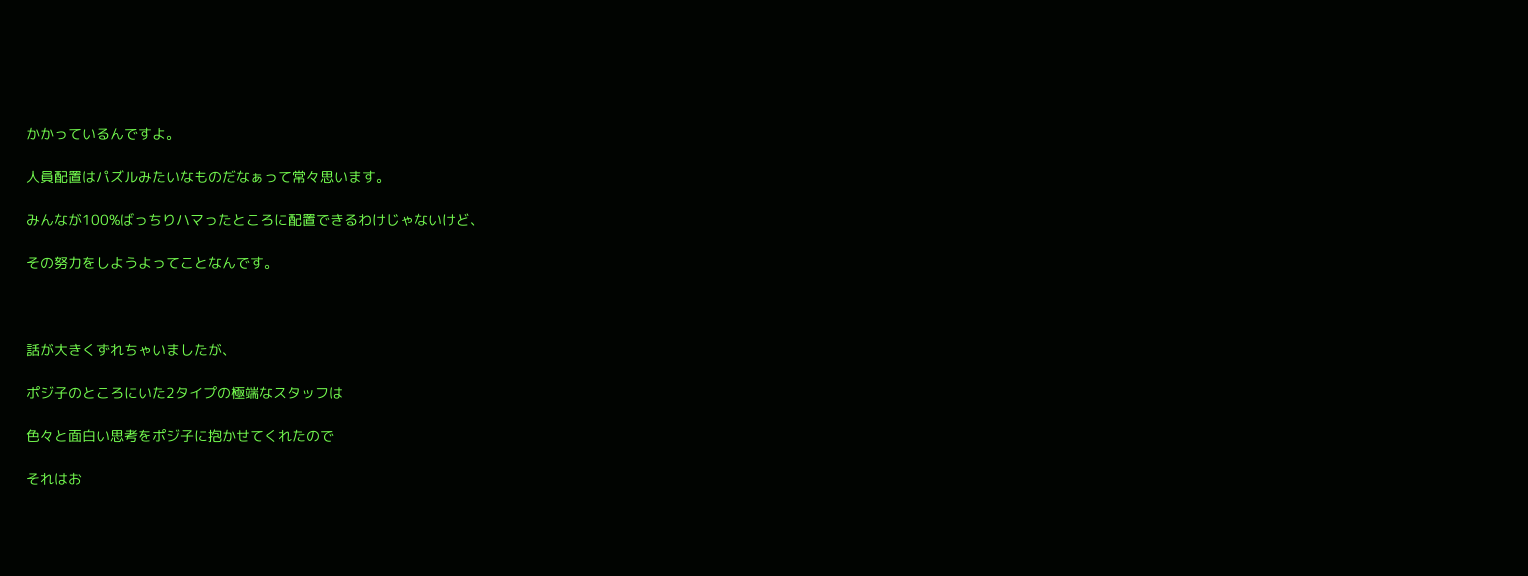かかっているんですよ。

人員配置はパズルみたいなものだなぁって常々思います。

みんなが100%ばっちりハマったところに配置できるわけじゃないけど、

その努力をしようよってことなんです。



話が大きくずれちゃいましたが、

ポジ子のところにいた2タイプの極端なスタッフは

色々と面白い思考をポジ子に抱かせてくれたので

それはお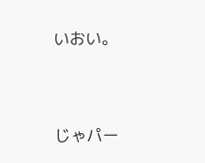いおい。



じゃパー